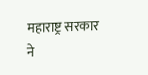महाराष्ट्र सरकार ने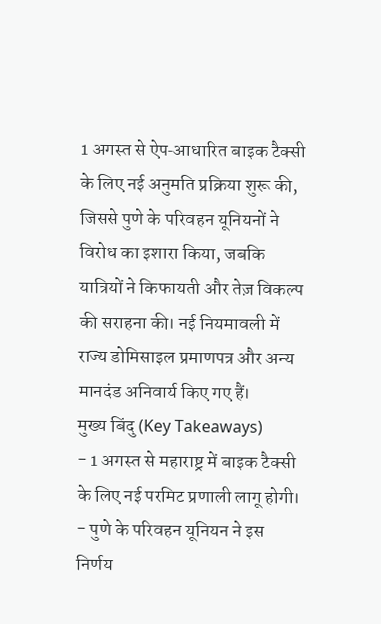1 अगस्त से ऐप‑आधारित बाइक टैक्सी के लिए नई अनुमति प्रक्रिया शुरू की, जिससे पुणे के परिवहन यूनियनों ने विरोध का इशारा किया, जबकि यात्रियों ने किफायती और तेज़ विकल्प की सराहना की। नई नियमावली में राज्य डोमिसाइल प्रमाणपत्र और अन्य मानदंड अनिवार्य किए गए हैं।
मुख्य बिंदु (Key Takeaways)
- 1 अगस्त से महाराष्ट्र में बाइक टैक्सी के लिए नई परमिट प्रणाली लागू होगी।
- पुणे के परिवहन यूनियन ने इस निर्णय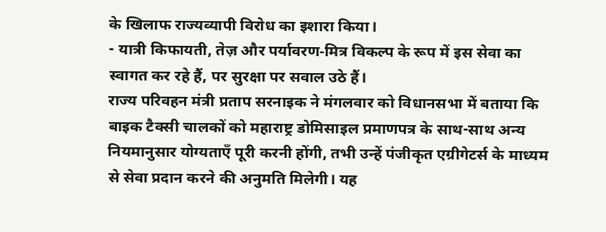के खिलाफ राज्यव्यापी विरोध का इशारा किया।
- यात्री किफायती, तेज़ और पर्यावरण‑मित्र विकल्प के रूप में इस सेवा का स्वागत कर रहे हैं, पर सुरक्षा पर सवाल उठे हैं।
राज्य परिवहन मंत्री प्रताप सरनाइक ने मंगलवार को विधानसभा में बताया कि बाइक टैक्सी चालकों को महाराष्ट्र डोमिसाइल प्रमाणपत्र के साथ-साथ अन्य नियमानुसार योग्यताएँ पूरी करनी होंगी, तभी उन्हें पंजीकृत एग्रीगेटर्स के माध्यम से सेवा प्रदान करने की अनुमति मिलेगी। यह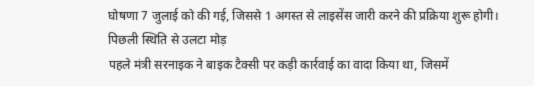घोषणा 7 जुलाई को की गई, जिससे 1 अगस्त से लाइसेंस जारी करने की प्रक्रिया शुरू होगी।
पिछली स्थिति से उलटा मोड़
पहले मंत्री सरनाइक ने बाइक टैक्सी पर कड़ी कार्रवाई का वादा किया था, जिसमें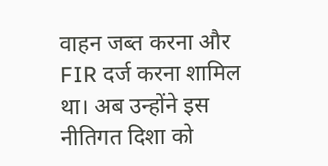वाहन जब्त करना और FIR दर्ज करना शामिल था। अब उन्होंने इस नीतिगत दिशा को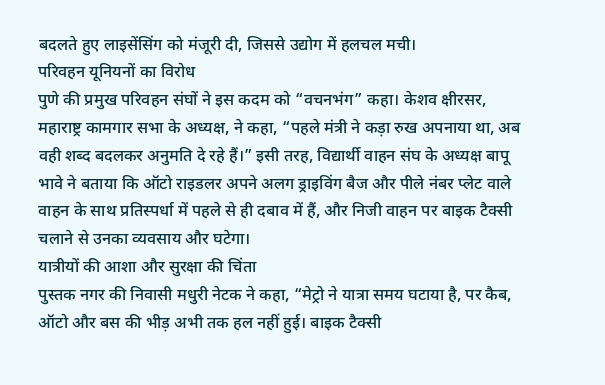बदलते हुए लाइसेंसिंग को मंजूरी दी, जिससे उद्योग में हलचल मची।
परिवहन यूनियनों का विरोध
पुणे की प्रमुख परिवहन संघों ने इस कदम को “वचनभंग” कहा। केशव क्षीरसर, महाराष्ट्र कामगार सभा के अध्यक्ष, ने कहा, “पहले मंत्री ने कड़ा रुख अपनाया था, अब वही शब्द बदलकर अनुमति दे रहे हैं।” इसी तरह, विद्यार्थी वाहन संघ के अध्यक्ष बापू भावे ने बताया कि ऑटो राइडलर अपने अलग ड्राइविंग बैज और पीले नंबर प्लेट वाले वाहन के साथ प्रतिस्पर्धा में पहले से ही दबाव में हैं, और निजी वाहन पर बाइक टैक्सी चलाने से उनका व्यवसाय और घटेगा।
यात्रीयों की आशा और सुरक्षा की चिंता
पुस्तक नगर की निवासी मधुरी नेटक ने कहा, “मेट्रो ने यात्रा समय घटाया है, पर कैब, ऑटो और बस की भीड़ अभी तक हल नहीं हुई। बाइक टैक्सी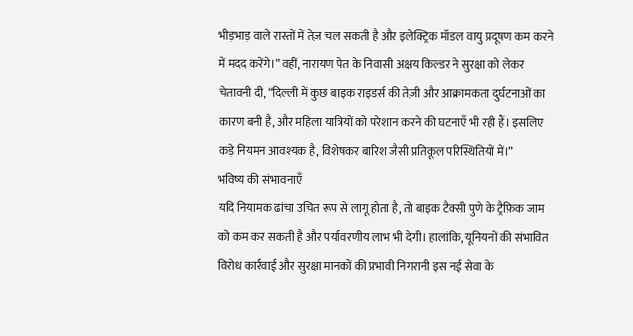भीड़भाड़ वाले रास्तों में तेज़ चल सकती है और इलेक्ट्रिक मॉडल वायु प्रदूषण कम करने में मदद करेंगे।” वहीं, नारायण पेत के निवासी अक्षय किल्डर ने सुरक्षा को लेकर चेतावनी दी, “दिल्ली में कुछ बाइक राइडर्स की तेज़ी और आक्रामकता दुर्घटनाओं का कारण बनी है, और महिला यात्रियों को परेशान करने की घटनाएँ भी रही हैं। इसलिए कड़े नियमन आवश्यक है, विशेषकर बारिश जैसी प्रतिकूल परिस्थितियों में।”
भविष्य की संभावनाएँ
यदि नियामक ढांचा उचित रूप से लागू होता है, तो बाइक टैक्सी पुणे के ट्रैफ़िक जाम को कम कर सकती है और पर्यावरणीय लाभ भी देगी। हालांकि, यूनियनों की संभावित विरोध कार्रवाई और सुरक्षा मानकों की प्रभावी निगरानी इस नई सेवा के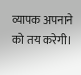व्यापक अपनाने को तय करेगी।